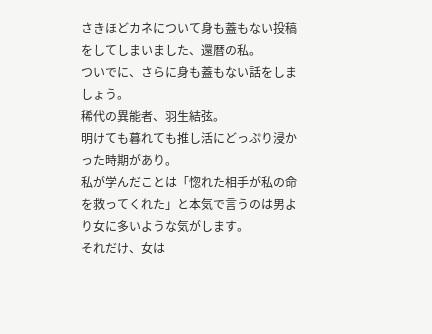さきほどカネについて身も蓋もない投稿をしてしまいました、還暦の私。
ついでに、さらに身も蓋もない話をしましょう。
稀代の異能者、羽生結弦。
明けても暮れても推し活にどっぷり浸かった時期があり。
私が学んだことは「惚れた相手が私の命を救ってくれた」と本気で言うのは男より女に多いような気がします。
それだけ、女は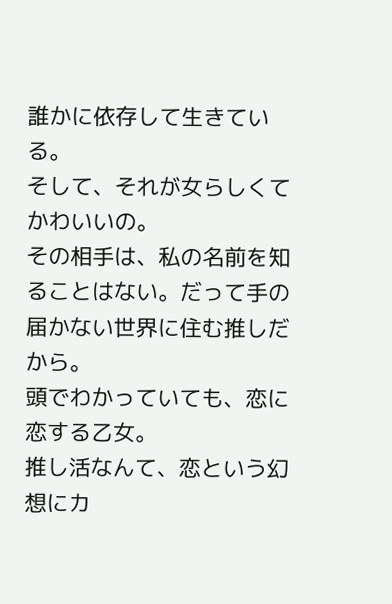誰かに依存して生きている。
そして、それが女らしくてかわいいの。
その相手は、私の名前を知ることはない。だって手の届かない世界に住む推しだから。
頭でわかっていても、恋に恋する乙女。
推し活なんて、恋という幻想にカ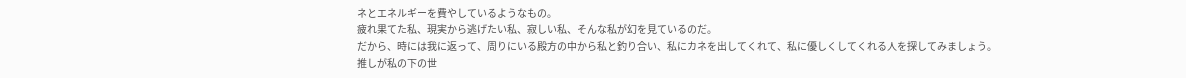ネとエネルギーを費やしているようなもの。
疲れ果てた私、現実から逃げたい私、寂しい私、そんな私が幻を見ているのだ。
だから、時には我に返って、周りにいる殿方の中から私と釣り合い、私にカネを出してくれて、私に優しくしてくれる人を探してみましょう。
推しが私の下の世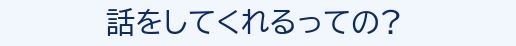話をしてくれるっての?